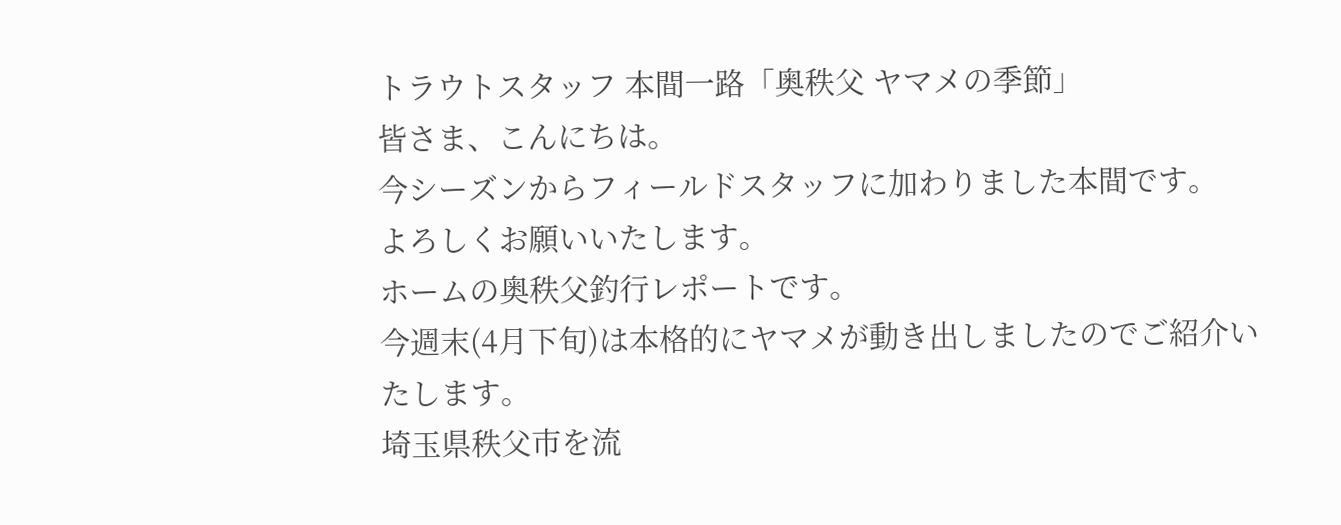トラウトスタッフ 本間一路「奥秩父 ヤマメの季節」
皆さま、こんにちは。
今シーズンからフィールドスタッフに加わりました本間です。
よろしくお願いいたします。
ホームの奥秩父釣行レポートです。
今週末(4月下旬)は本格的にヤマメが動き出しましたのでご紹介いたします。
埼玉県秩父市を流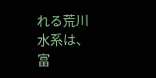れる荒川水系は、富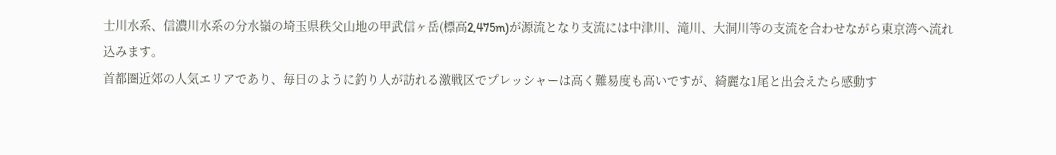士川水系、信濃川水系の分水嶺の埼玉県秩父山地の甲武信ヶ岳(標高2,475m)が源流となり支流には中津川、滝川、大洞川等の支流を合わせながら東京湾へ流れ込みます。
首都圏近郊の人気エリアであり、毎日のように釣り人が訪れる激戦区でプレッシャーは高く難易度も高いですが、綺麗な1尾と出会えたら感動す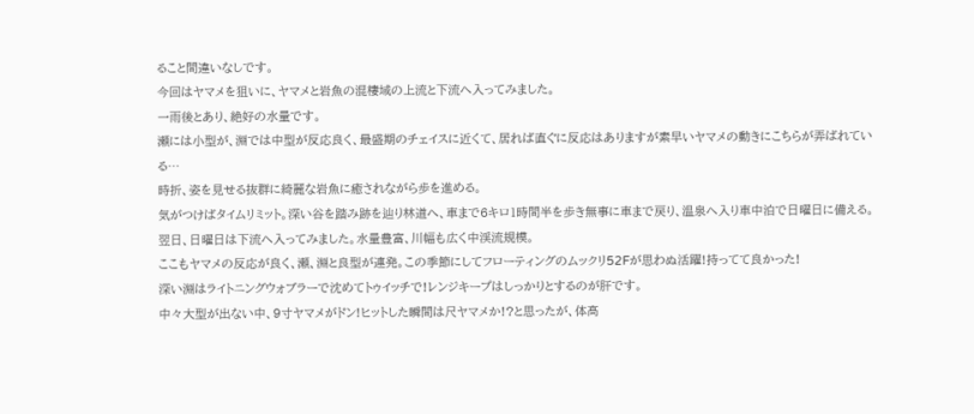ること間違いなしです。
今回はヤマメを狙いに、ヤマメと岩魚の混棲域の上流と下流へ入ってみました。
一雨後とあり、絶好の水量です。
瀬には小型が、淵では中型が反応良く、最盛期のチェイスに近くて、居れば直ぐに反応はありますが素早いヤマメの動きにこちらが弄ばれている…
時折、姿を見せる抜群に綺麗な岩魚に癒されながら歩を進める。
気がつけばタイムリミット。深い谷を踏み跡を辿り林道へ、車まで6キロ1時間半を歩き無事に車まで戻り、温泉へ入り車中泊で日曜日に備える。
翌日、日曜日は下流へ入ってみました。水量豊富、川幅も広く中渓流規模。
ここもヤマメの反応が良く、瀬、淵と良型が連発。この季節にしてフローティングのムックリ52Fが思わぬ活躍!持ってて良かった!
深い淵はライトニングウォブラーで沈めてトゥイッチで!レンジキープはしっかりとするのが肝です。
中々大型が出ない中、9寸ヤマメがドン!ヒットした瞬間は尺ヤマメか!?と思ったが、体高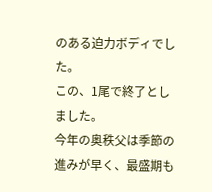のある迫力ボディでした。
この、1尾で終了としました。
今年の奥秩父は季節の進みが早く、最盛期も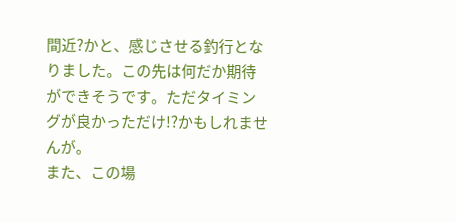間近?かと、感じさせる釣行となりました。この先は何だか期待ができそうです。ただタイミングが良かっただけ!?かもしれませんが。
また、この場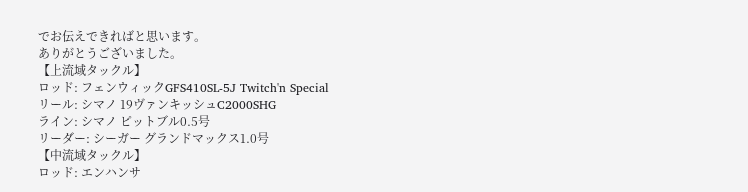でお伝えできればと思います。
ありがとうございました。
【上流域タックル】
ロッド: フェンウィックGFS410SL-5J Twitch'n Special
リール: シマノ 19ヴァンキッシュC2000SHG
ライン: シマノ ピットブル0.5号
リーダー: シーガー グランドマックス1.0号
【中流域タックル】
ロッド: エンハンサ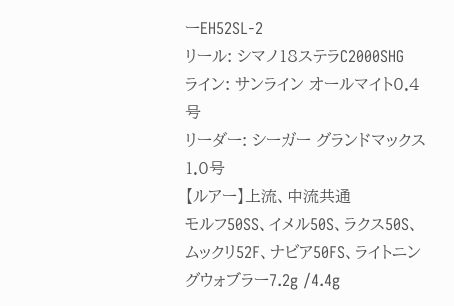ーEH52SL-2
リール: シマノ18ステラC2000SHG
ライン: サンライン オールマイト0.4号
リーダー: シーガー グランドマックス1.0号
【ルアー】上流、中流共通
モルフ50SS、イメル50S、ラクス50S、ムックリ52F、ナビア50FS、ライトニングウォブラー7.2g /4.4g